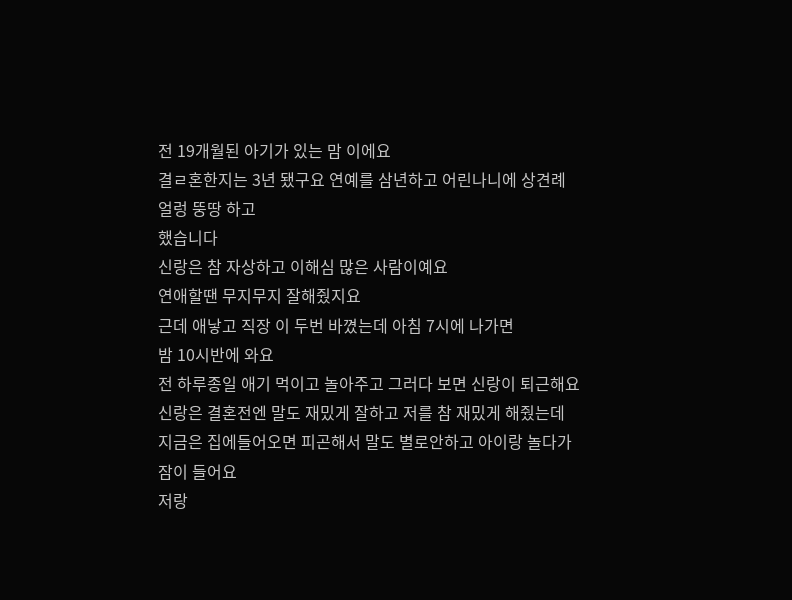전 19개월된 아기가 있는 맘 이에요
결ㄹ혼한지는 3년 됐구요 연예를 삼년하고 어린나니에 상견례 얼렁 뚱땅 하고
했습니다
신랑은 참 자상하고 이해심 많은 사람이예요
연애할땐 무지무지 잘해줬지요
근데 애낳고 직장 이 두번 바꼈는데 아침 7시에 나가면
밤 10시반에 와요
전 하루종일 애기 먹이고 놀아주고 그러다 보면 신랑이 퇴근해요
신랑은 결혼전엔 말도 재밌게 잘하고 저를 참 재밌게 해줬는데
지금은 집에들어오면 피곤해서 말도 별로안하고 아이랑 놀다가 잠이 들어요
저랑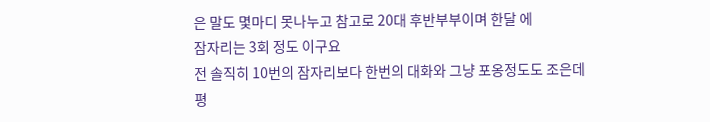은 말도 몇마디 못나누고 참고로 20대 후반부부이며 한달 에
잠자리는 3회 정도 이구요
전 솔직히 10번의 잠자리보다 한번의 대화와 그냥 포옹정도도 조은데
평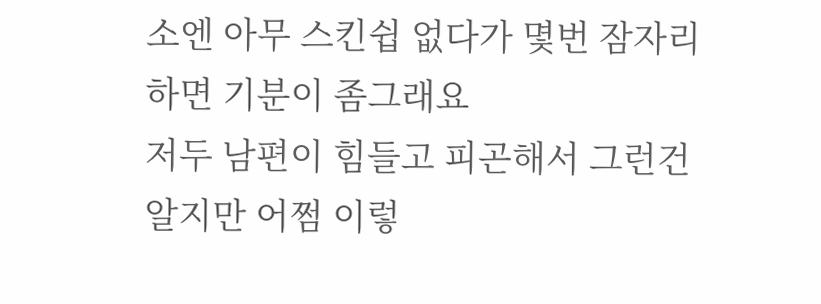소엔 아무 스킨쉽 없다가 몇번 잠자리하면 기분이 좀그래요
저두 남편이 힘들고 피곤해서 그런건 알지만 어쩜 이렇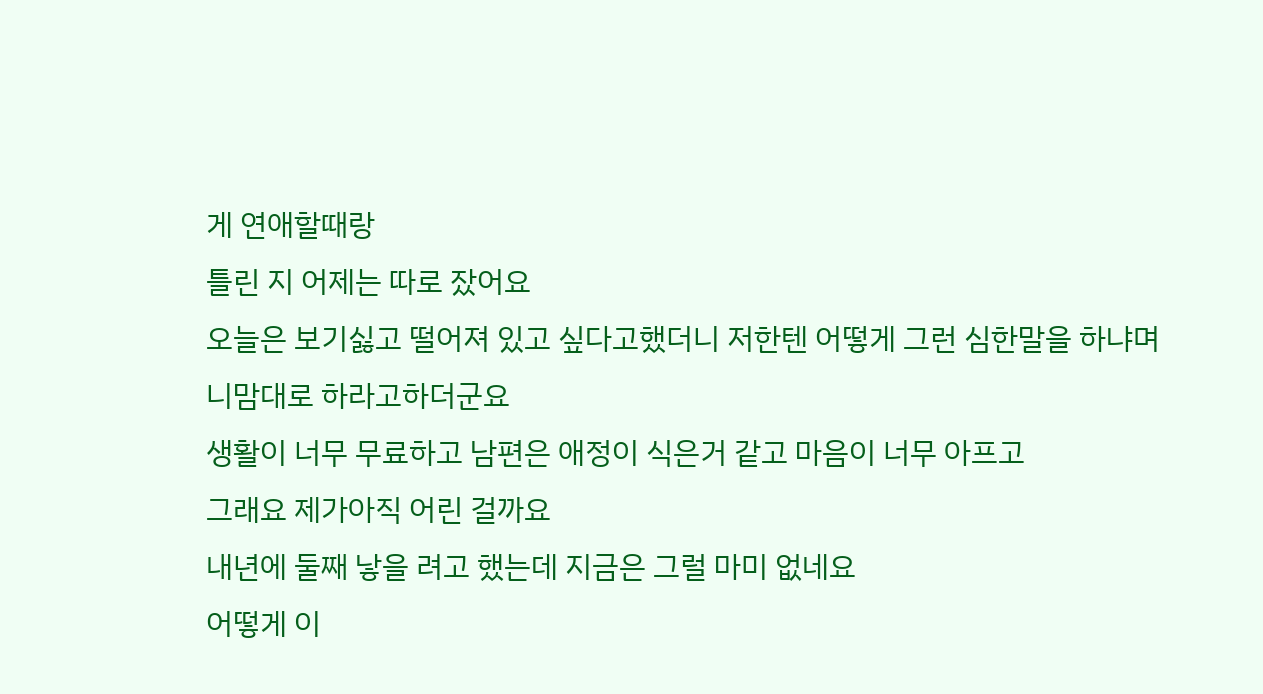게 연애할때랑
틀린 지 어제는 따로 잤어요
오늘은 보기싫고 떨어져 있고 싶다고했더니 저한텐 어떻게 그런 심한말을 하냐며
니맘대로 하라고하더군요
생활이 너무 무료하고 남편은 애정이 식은거 같고 마음이 너무 아프고
그래요 제가아직 어린 걸까요
내년에 둘째 낳을 려고 했는데 지금은 그럴 마미 없네요
어떻게 이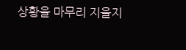상황을 마무리 지을지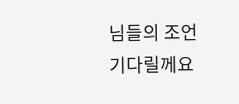님들의 조언 기다릴께요